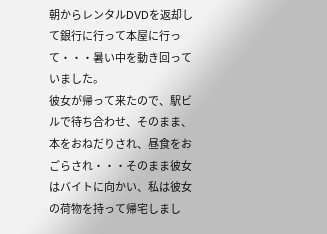朝からレンタルDVDを返却して銀行に行って本屋に行って・・・暑い中を動き回っていました。
彼女が帰って来たので、駅ビルで待ち合わせ、そのまま、本をおねだりされ、昼食をおごらされ・・・そのまま彼女はバイトに向かい、私は彼女の荷物を持って帰宅しまし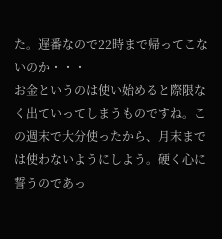た。遅番なので22時まで帰ってこないのか・・・
お金というのは使い始めると際限なく出ていってしまうものですね。この週末で大分使ったから、月末までは使わないようにしよう。硬く心に誓うのであっ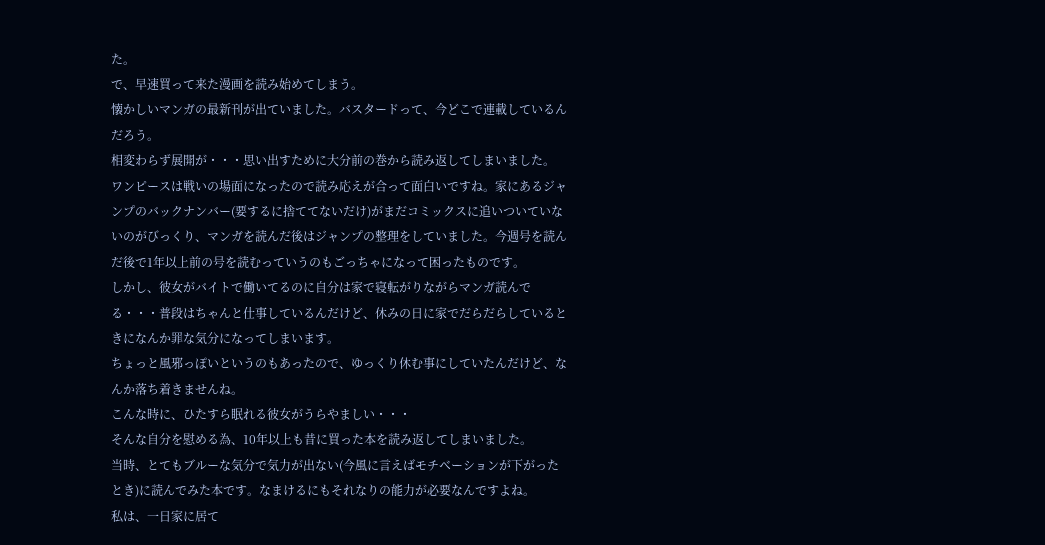た。
で、早速買って来た漫画を読み始めてしまう。
懐かしいマンガの最新刊が出ていました。バスタードって、今どこで連載しているんだろう。
相変わらず展開が・・・思い出すために大分前の巻から読み返してしまいました。
ワンピースは戦いの場面になったので読み応えが合って面白いですね。家にあるジャンプのバックナンバー(要するに捨ててないだけ)がまだコミックスに追いついていないのがびっくり、マンガを読んだ後はジャンプの整理をしていました。今週号を読んだ後で1年以上前の号を読むっていうのもごっちゃになって困ったものです。
しかし、彼女がバイトで働いてるのに自分は家で寝転がりながらマンガ読んでる・・・普段はちゃんと仕事しているんだけど、休みの日に家でだらだらしているときになんか罪な気分になってしまいます。
ちょっと風邪っぽいというのもあったので、ゆっくり休む事にしていたんだけど、なんか落ち着きませんね。
こんな時に、ひたすら眠れる彼女がうらやましい・・・
そんな自分を慰める為、10年以上も昔に買った本を読み返してしまいました。
当時、とてもブルーな気分で気力が出ない(今風に言えばモチベーションが下がったとき)に読んでみた本です。なまけるにもそれなりの能力が必要なんですよね。
私は、一日家に居て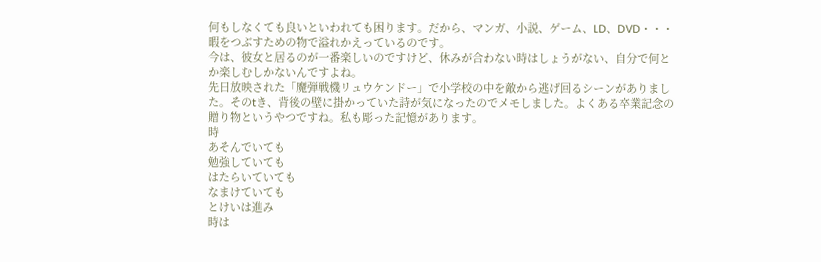何もしなくても良いといわれても困ります。だから、マンガ、小説、ゲーム、LD、DVD・・・暇をつぶすための物で溢れかえっているのです。
今は、彼女と居るのが一番楽しいのですけど、休みが合わない時はしょうがない、自分で何とか楽しむしかないんですよね。
先日放映された「魔弾戦機リュウケンドー」で小学校の中を敵から逃げ回るシーンがありました。そのtき、背後の壁に掛かっていた詩が気になったのでメモしました。よくある卒業記念の贈り物というやつですね。私も彫った記憶があります。
時
あそんでいても
勉強していても
はたらいていても
なまけていても
とけいは進み
時は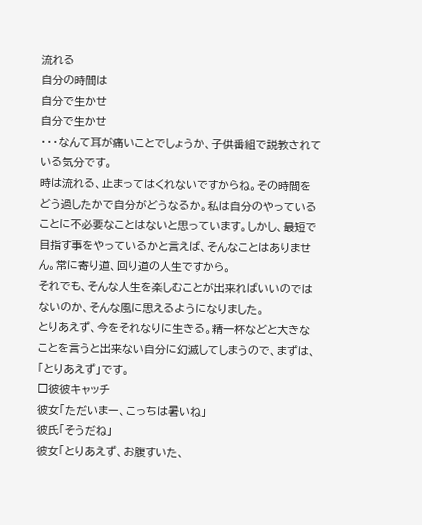流れる
自分の時間は
自分で生かせ
自分で生かせ
・・・なんて耳が痛いことでしょうか、子供番組で説教されている気分です。
時は流れる、止まってはくれないですからね。その時間をどう過したかで自分がどうなるか。私は自分のやっていることに不必要なことはないと思っています。しかし、最短で目指す事をやっているかと言えば、そんなことはありません。常に寄り道、回り道の人生ですから。
それでも、そんな人生を楽しむことが出来ればいいのではないのか、そんな風に思えるようになりました。
とりあえず、今をそれなりに生きる。精一杯などと大きなことを言うと出来ない自分に幻滅してしまうので、まずは、「とりあえず」です。
□彼彼キャッチ
彼女「ただいまー、こっちは暑いね」
彼氏「そうだね」
彼女「とりあえず、お腹すいた、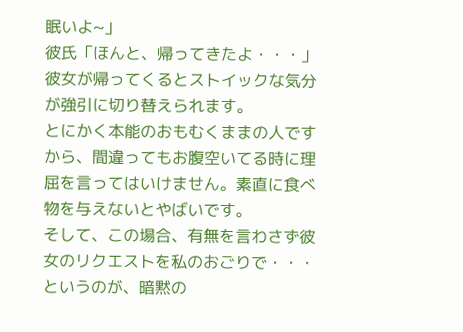眠いよ~」
彼氏「ほんと、帰ってきたよ・・・」
彼女が帰ってくるとストイックな気分が強引に切り替えられます。
とにかく本能のおもむくままの人ですから、間違ってもお腹空いてる時に理屈を言ってはいけません。素直に食べ物を与えないとやばいです。
そして、この場合、有無を言わさず彼女のリクエストを私のおごりで・・・というのが、暗黙の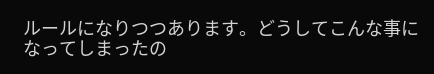ルールになりつつあります。どうしてこんな事になってしまったの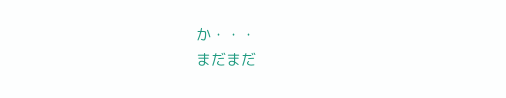か・・・
まだまだ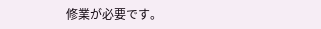修業が必要です。